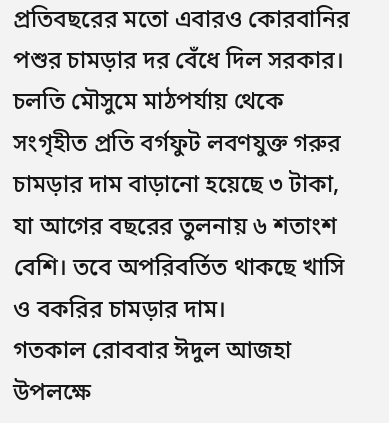প্রতিবছরের মতো এবারও কোরবানির পশুর চামড়ার দর বেঁধে দিল সরকার। চলতি মৌসুমে মাঠপর্যায় থেকে সংগৃহীত প্রতি বর্গফুট লবণযুক্ত গরুর চামড়ার দাম বাড়ানো হয়েছে ৩ টাকা, যা আগের বছরের তুলনায় ৬ শতাংশ বেশি। তবে অপরিবর্তিত থাকছে খাসি ও বকরির চামড়ার দাম।
গতকাল রোববার ঈদুল আজহা উপলক্ষে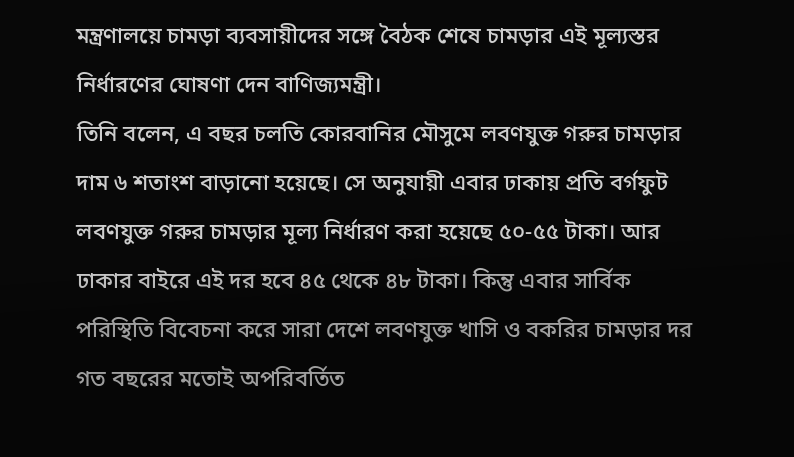মন্ত্রণালয়ে চামড়া ব্যবসায়ীদের সঙ্গে বৈঠক শেষে চামড়ার এই মূল্যস্তর নির্ধারণের ঘোষণা দেন বাণিজ্যমন্ত্রী।
তিনি বলেন, এ বছর চলতি কোরবানির মৌসুমে লবণযুক্ত গরুর চামড়ার দাম ৬ শতাংশ বাড়ানো হয়েছে। সে অনুযায়ী এবার ঢাকায় প্রতি বর্গফুট লবণযুক্ত গরুর চামড়ার মূল্য নির্ধারণ করা হয়েছে ৫০-৫৫ টাকা। আর ঢাকার বাইরে এই দর হবে ৪৫ থেকে ৪৮ টাকা। কিন্তু এবার সার্বিক পরিস্থিতি বিবেচনা করে সারা দেশে লবণযুক্ত খাসি ও বকরির চামড়ার দর গত বছরের মতোই অপরিবর্তিত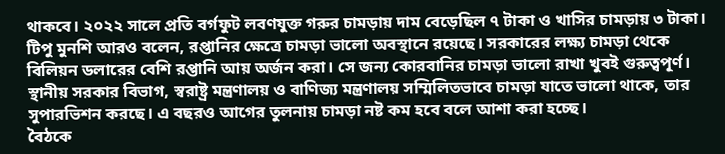থাকবে। ২০২২ সালে প্রতি বর্গফুট লবণযুক্ত গরুর চামড়ায় দাম বেড়েছিল ৭ টাকা ও খাসির চামড়ায় ৩ টাকা।
টিপু মুনশি আরও বলেন, রপ্তানির ক্ষেত্রে চামড়া ভালো অবস্থানে রয়েছে। সরকারের লক্ষ্য চামড়া থেকে বিলিয়ন ডলারের বেশি রপ্তানি আয় অর্জন করা। সে জন্য কোরবানির চামড়া ভালো রাখা খুবই গুরুত্বপূর্ণ। স্থানীয় সরকার বিভাগ, স্বরাষ্ট্র মন্ত্রণালয় ও বাণিজ্য মন্ত্রণালয় সম্মিলিতভাবে চামড়া যাতে ভালো থাকে, তার সুপারভিশন করছে। এ বছরও আগের তুলনায় চামড়া নষ্ট কম হবে বলে আশা করা হচ্ছে।
বৈঠকে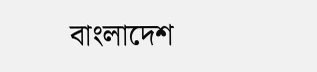বাংলাদেশ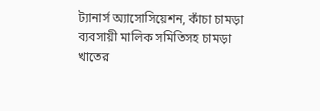ট্যানার্স অ্যাসোসিয়েশন, কাঁচা চামড়া ব্যবসায়ী মালিক সমিতিসহ চামড়া খাতের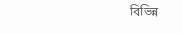বিভিন্ন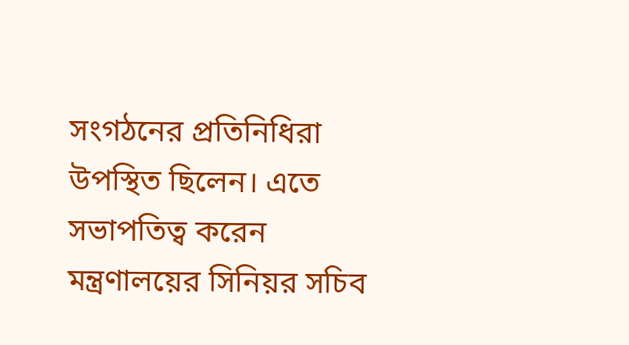সংগঠনের প্রতিনিধিরা উপস্থিত ছিলেন। এতে সভাপতিত্ব করেন মন্ত্রণালয়ের সিনিয়র সচিব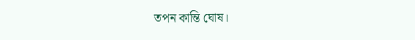তপন কান্তি ঘোষ।